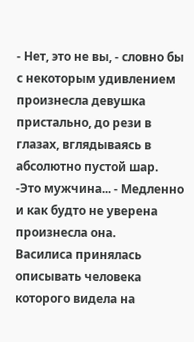- Нет, это не вы, - словно бы с некоторым удивлением произнесла девушка пристально, до рези в глазах, вглядываясь в абсолютно пустой шар.
-Это мужчина... - Медленно и как будто не уверена произнесла она.
Василиса принялась описывать человека которого видела на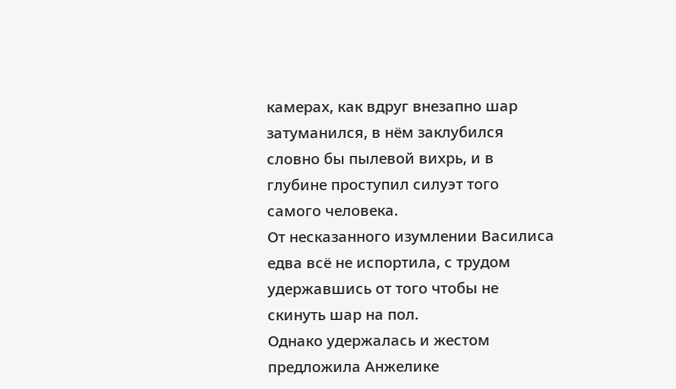камерах, как вдруг внезапно шар затуманился, в нём заклубился словно бы пылевой вихрь, и в глубине проступил силуэт того самого человека.
От несказанного изумлении Василиса едва всё не испортила, с трудом удержавшись от того чтобы не скинуть шар на пол.
Однако удержалась и жестом предложила Анжелике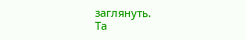заглянуть.
Та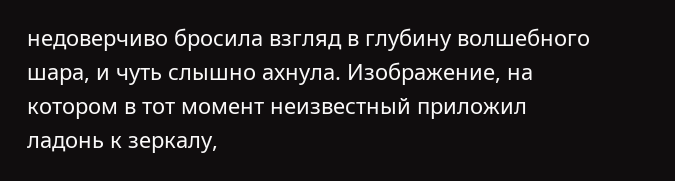недоверчиво бросила взгляд в глубину волшебного шара, и чуть слышно ахнула. Изображение, на котором в тот момент неизвестный приложил ладонь к зеркалу,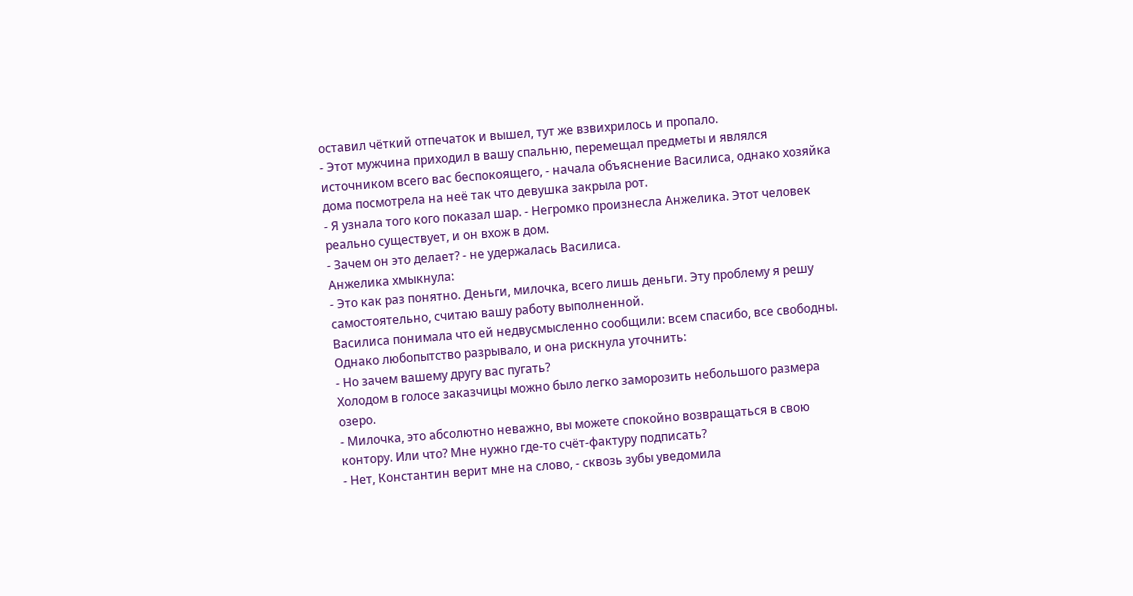оставил чёткий отпечаток и вышел, тут же взвихрилось и пропало.
- Этот мужчина приходил в вашу спальню, перемещал предметы и являлся источником всего вас беспокоящего, - начала объяснение Василиса, однако хозяйка дома посмотрела на неё так что девушка закрыла рот.
- Я узнала того кого показал шар. - Негромко произнесла Анжелика. Этот человек реально существует, и он вхож в дом.
- Зачем он это делает? - не удержалась Василиса.
Анжелика хмыкнула:
- Это как раз понятно. Деньги, милочка, всего лишь деньги. Эту проблему я решу самостоятельно, считаю вашу работу выполненной.
Василиса понимала что ей недвусмысленно сообщили: всем спасибо, все свободны. Однако любопытство разрывало, и она рискнула уточнить:
- Но зачем вашему другу вас пугать?
Холодом в голосе заказчицы можно было легко заморозить небольшого размера озеро.
- Милочка, это абсолютно неважно, вы можете спокойно возвращаться в свою контору. Или что? Мне нужно где-то счёт-фактуру подписать?
- Нет, Константин верит мне на слово, - сквозь зубы уведомила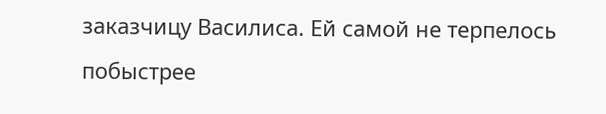заказчицу Василиса. Ей самой не терпелось побыстрее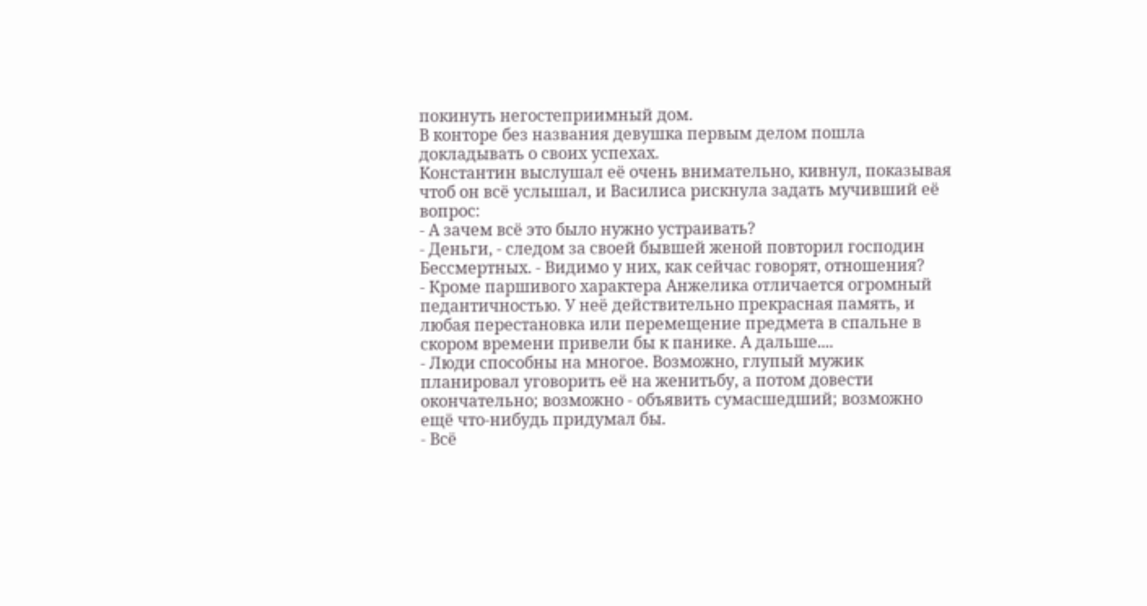покинуть негостеприимный дом.
В конторе без названия девушка первым делом пошла докладывать о своих успехах.
Константин выслушал её очень внимательно, кивнул, показывая чтоб он всё услышал, и Василиса рискнула задать мучивший её вопрос:
- А зачем всё это было нужно устраивать?
- Деньги, - следом за своей бывшей женой повторил господин Бессмертных. - Видимо у них, как сейчас говорят, отношения?
- Кроме паршивого характера Анжелика отличается огромный педантичностью. У неё действительно прекрасная память, и любая перестановка или перемещение предмета в спальне в скором времени привели бы к панике. А дальше....
- Люди способны на многое. Возможно, глупый мужик планировал уговорить её на женитьбу, а потом довести окончательно; возможно - объявить сумасшедший; возможно ещё что-нибудь придумал бы.
- Всё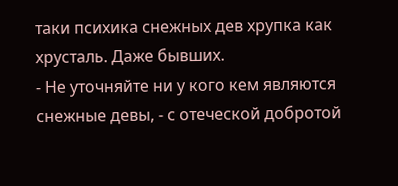таки психика снежных дев хрупка как хрусталь. Даже бывших.
- Не уточняйте ни у кого кем являются снежные девы, - с отеческой добротой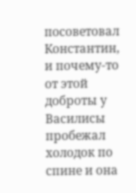посоветовал Константин, и почему-то от этой доброты у Василисы пробежал холодок по спине и она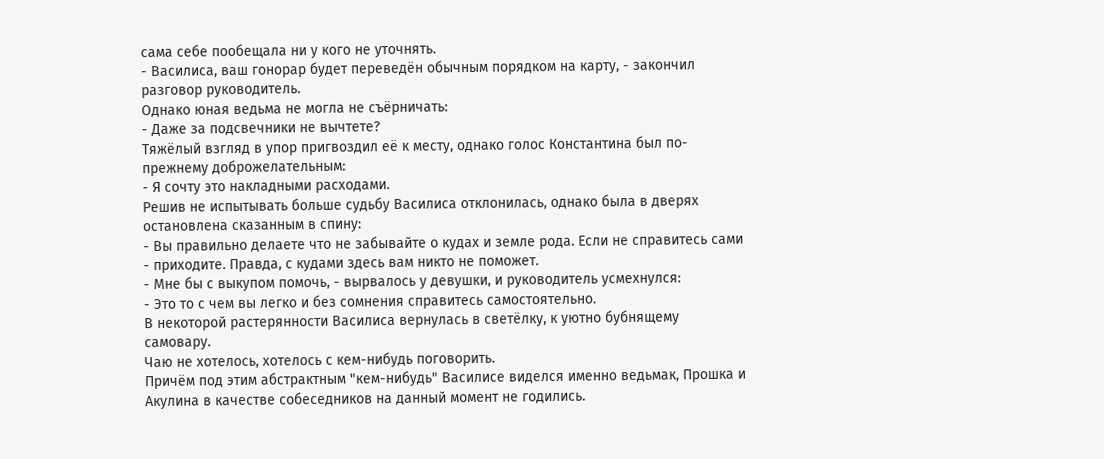сама себе пообещала ни у кого не уточнять.
- Василиса, ваш гонорар будет переведён обычным порядком на карту, - закончил разговор руководитель.
Однако юная ведьма не могла не съёрничать:
- Даже за подсвечники не вычтете?
Тяжёлый взгляд в упор пригвоздил её к месту, однако голос Константина был по-прежнему доброжелательным:
- Я сочту это накладными расходами.
Решив не испытывать больше судьбу Василиса отклонилась, однако была в дверях остановлена сказанным в спину:
- Вы правильно делаете что не забывайте о кудах и земле рода. Если не справитесь сами - приходите. Правда, с кудами здесь вам никто не поможет.
- Мне бы с выкупом помочь, - вырвалось у девушки, и руководитель усмехнулся:
- Это то с чем вы легко и без сомнения справитесь самостоятельно.
В некоторой растерянности Василиса вернулась в светёлку, к уютно бубнящему самовару.
Чаю не хотелось, хотелось с кем-нибудь поговорить.
Причём под этим абстрактным "кем-нибудь" Василисе виделся именно ведьмак, Прошка и Акулина в качестве собеседников на данный момент не годились.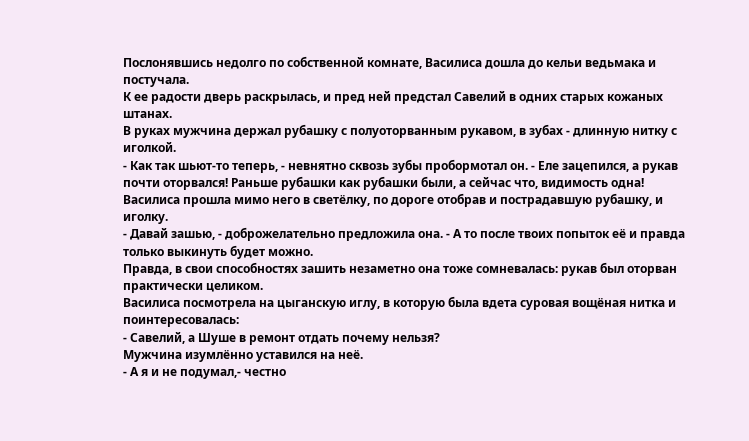Послонявшись недолго по собственной комнате, Василиса дошла до кельи ведьмака и постучала.
К ее радости дверь раскрылась, и пред ней предстал Савелий в одних старых кожаных штанах.
В руках мужчина держал рубашку с полуоторванным рукавом, в зубах - длинную нитку с иголкой.
- Как так шьют-то теперь, - невнятно сквозь зубы пробормотал он. - Еле зацепился, а рукав почти оторвался! Раньше рубашки как рубашки были, а сейчас что, видимость одна!
Василиса прошла мимо него в светёлку, по дороге отобрав и пострадавшую рубашку, и иголку.
- Давай зашью, - доброжелательно предложила она. - А то после твоих попыток её и правда только выкинуть будет можно.
Правда, в свои способностях зашить незаметно она тоже сомневалась: рукав был оторван практически целиком.
Василиса посмотрела на цыганскую иглу, в которую была вдета суровая вощёная нитка и поинтересовалась:
- Савелий, а Шуше в ремонт отдать почему нельзя?
Мужчина изумлённо уставился на неё.
- А я и не подумал,- честно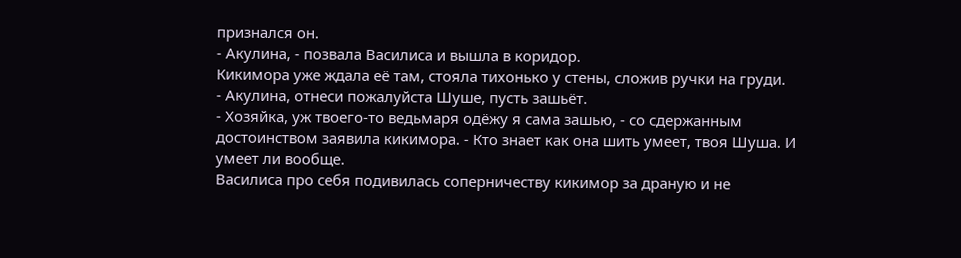признался он.
- Акулина, - позвала Василиса и вышла в коридор.
Кикимора уже ждала её там, стояла тихонько у стены, сложив ручки на груди.
- Акулина, отнеси пожалуйста Шуше, пусть зашьёт.
- Хозяйка, уж твоего-то ведьмаря одёжу я сама зашью, - со сдержанным достоинством заявила кикимора. - Кто знает как она шить умеет, твоя Шуша. И умеет ли вообще.
Василиса про себя подивилась соперничеству кикимор за драную и не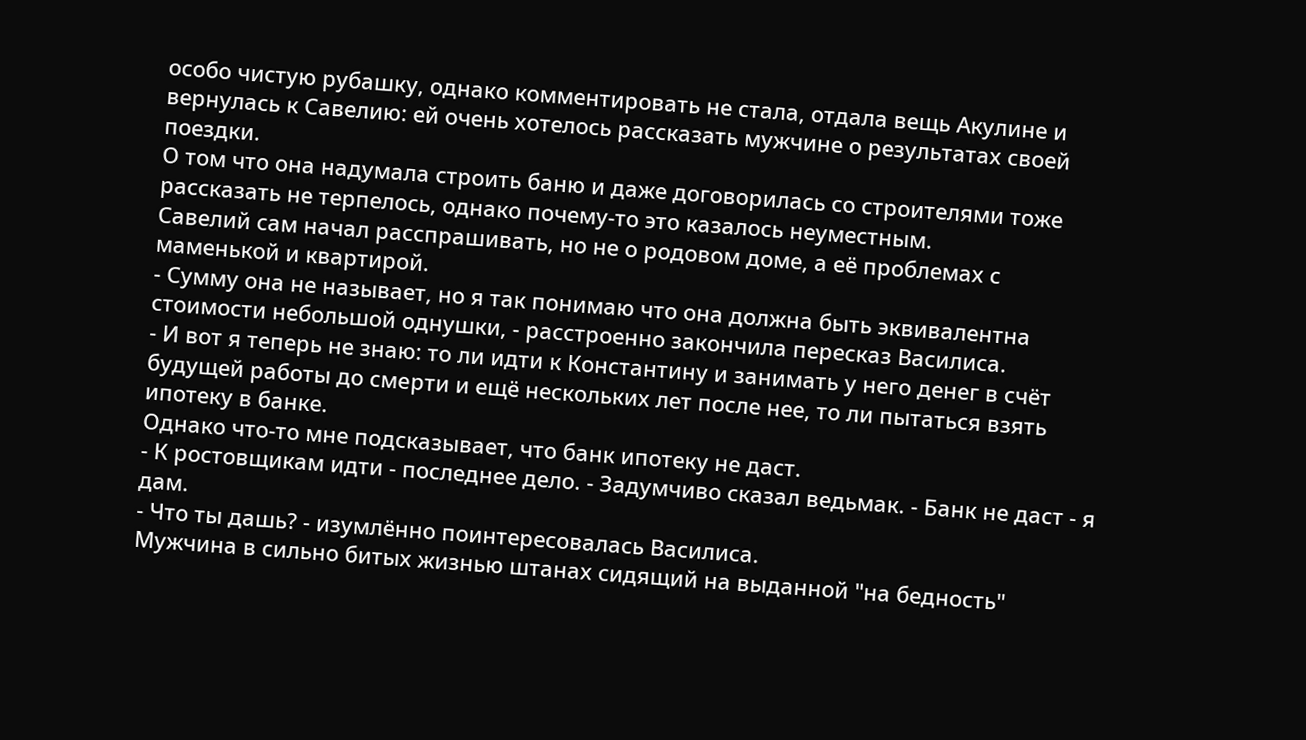особо чистую рубашку, однако комментировать не стала, отдала вещь Акулине и вернулась к Савелию: ей очень хотелось рассказать мужчине о результатах своей поездки.
О том что она надумала строить баню и даже договорилась со строителями тоже рассказать не терпелось, однако почему-то это казалось неуместным.
Савелий сам начал расспрашивать, но не о родовом доме, а её проблемах с маменькой и квартирой.
- Сумму она не называет, но я так понимаю что она должна быть эквивалентна стоимости небольшой однушки, - расстроенно закончила пересказ Василиса.
- И вот я теперь не знаю: то ли идти к Константину и занимать у него денег в счёт будущей работы до смepти и ещё нескольких лет после нее, то ли пытаться взять ипотеку в банке.
Однако что-то мне подсказывает, что банк ипотеку не даст.
- К ростовщикам идти - последнее дело. - Задумчиво сказал ведьмак. - Банк не даст - я дам.
- Что ты дашь? - изумлённо поинтересовалась Василиса.
Мужчина в сильно битых жизнью штанах сидящий на выданной "на бедность"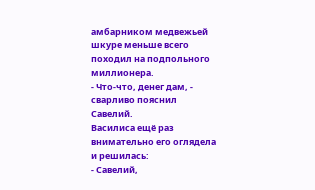амбарником медвежьей шкуре меньше всего походил на подпольного миллионера.
- Что-что, денег дам, - сварливо пояснил Савелий.
Василиса ещё раз внимательно его оглядела и решилась:
- Савелий,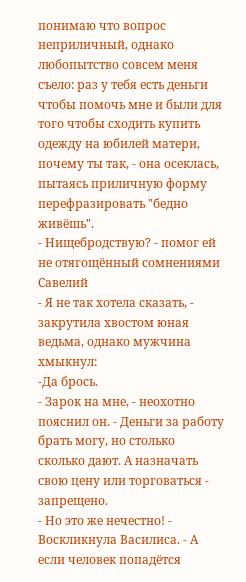понимаю что вопрос неприличный, однако любопытство совсем меня съело: раз у тебя есть деньги чтобы помочь мне и были для того чтобы сходить купить одежду на юбилей матери, почему ты так, - она осеклась, пытаясь приличную форму перефразировать "бедно живёшь".
- Нищебродствую? - помог ей не отягощённый сомнениями Савелий
- Я не так хотела сказать, - закрутила хвостом юная ведьма, однако мужчина хмыкнул:
-Да брось.
- Зарок на мне, - неохотно пояснил он. - Деньги за работу брать могу, но столько сколько дают. А назначать свою цену или торговаться - запрещено.
- Но это же нечестно! - Воскликнула Василиса. - А если человек попадётся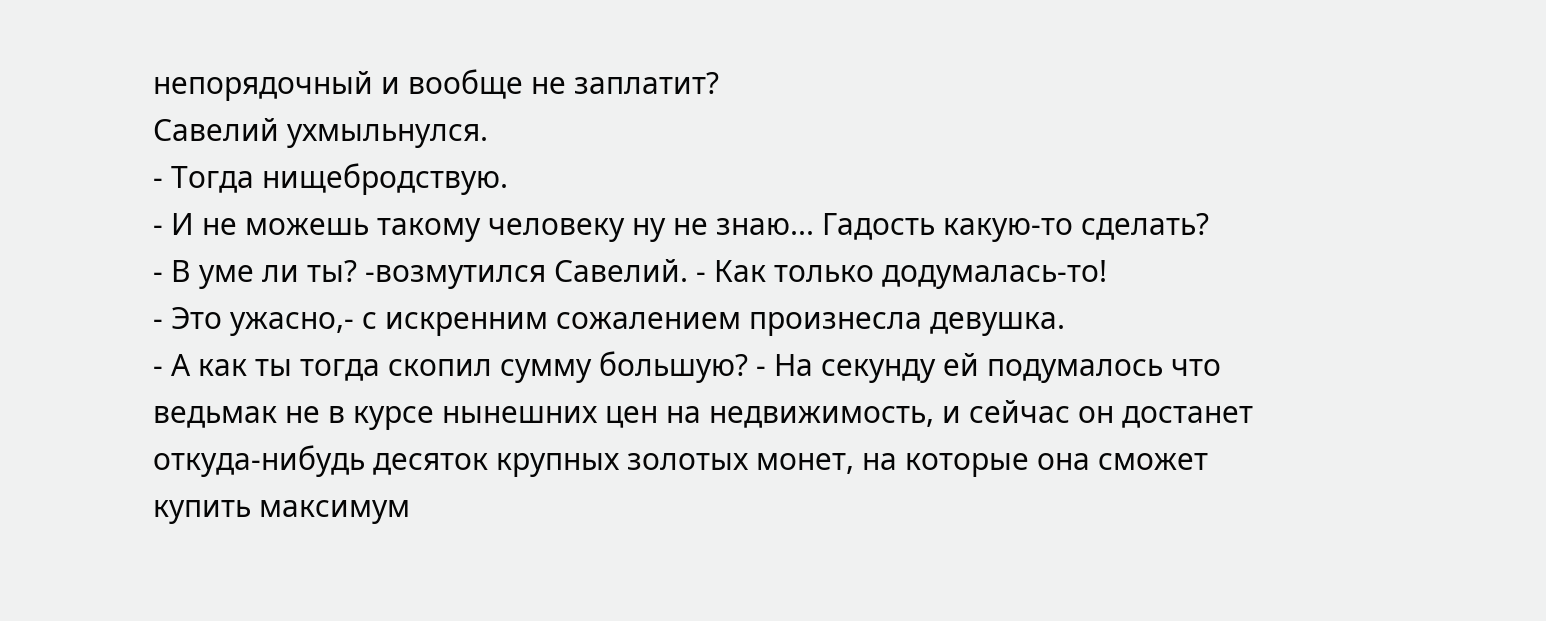непорядочный и вообще не заплатит?
Савелий ухмыльнулся.
- Тогда нищебродствую.
- И не можешь такому человеку ну не знаю... Гадость какую-то сделать?
- В уме ли ты? -возмутился Савелий. - Как только додумалась-то!
- Это ужасно,- с искренним сожалением произнесла девушка.
- А как ты тогда скопил сумму большую? - На секунду ей подумалось что ведьмак не в курсе нынешних цен на недвижимость, и сейчас он достанет откуда-нибудь десяток крупных золотых монет, на которые она сможет купить максимум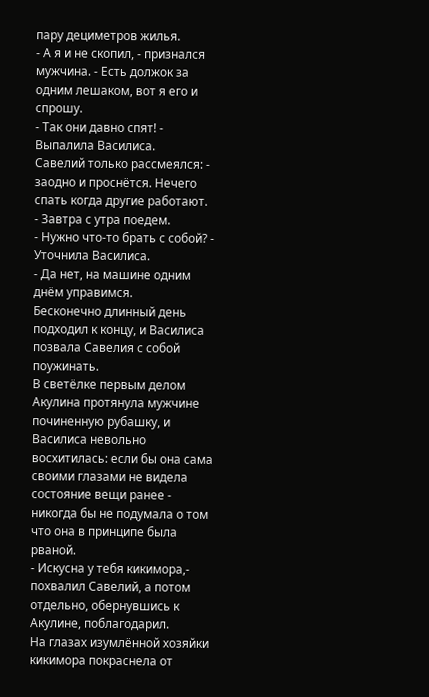пару дециметров жилья.
- А я и не скопил, - признался мужчина. - Есть должок за одним лешаком, вот я его и спрошу.
- Так они давно спят! - Выпалила Василиса.
Савелий только рассмеялся: - заодно и проснётся. Нечего спать когда другие работают.
- Завтра с утра поедем.
- Нужно что-то брать с собой? - Уточнила Василиса.
- Да нет, на машине одним днём управимся.
Бесконечно длинный день подходил к концу, и Василиса позвала Савелия с собой поужинать.
В светёлке первым делом Акулина протянула мужчине починенную рубашку, и Василиса невольно восхитилась: если бы она сама своими глазами не видела состояние вещи ранее - никогда бы не подумала о том что она в принципе была рваной.
- Искусна у тебя кикимора,- похвалил Савелий, а потом отдельно, обернувшись к Акулине, поблагодарил.
На глазах изумлённой хозяйки кикимора покраснела от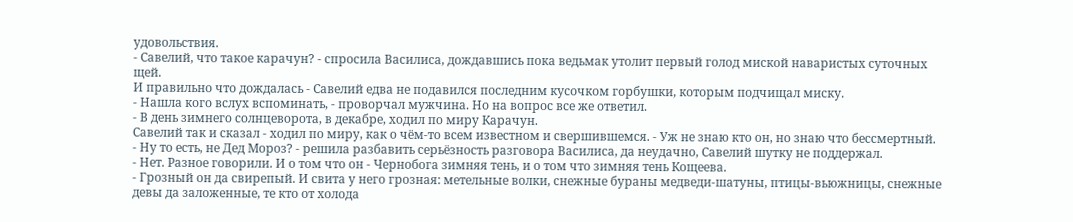удовольствия.
- Савелий, что такое карачун? - спросила Василиса, дождавшись пока ведьмак утолит первый голод миской наваристых суточных щей.
И правильно что дождалась - Савелий едва не подавился последним кусочком горбушки, которым подчищал миску.
- Нашла кого вслух вспоминать, - проворчал мужчина. Но на вопрос все же ответил.
- В день зимнего солнцеворота, в декабре, ходил по миру Карачун.
Савелий так и сказал - ходил по миру, как о чём-то всем известном и свершившемся. - Уж не знаю кто он, но знаю что бессмертный.
- Ну то есть, не Дед Мороз? - решила разбавить серьёзность разговора Василиса, да неудачно, Савелий шутку не поддержал.
- Нет. Разное говорили. И о том что он - Чернобога зимняя тень, и о том что зимняя тень Кощеева.
- Грозный он да свирепый. И свита у него грозная: метельные волки, снежные бураны медведи-шатуны, птицы-вьюжницы, снежные девы да заложенные, те кто от холода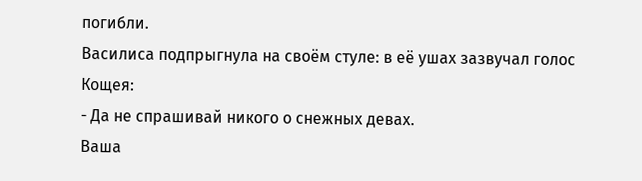погибли.
Василиса подпрыгнула на своём стуле: в её ушах зазвучал голос Кощея:
- Да не спрашивай никого о снежных девах.
Ваша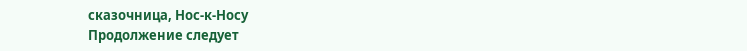сказочница, Нос-к-Носу
Продолжение следует